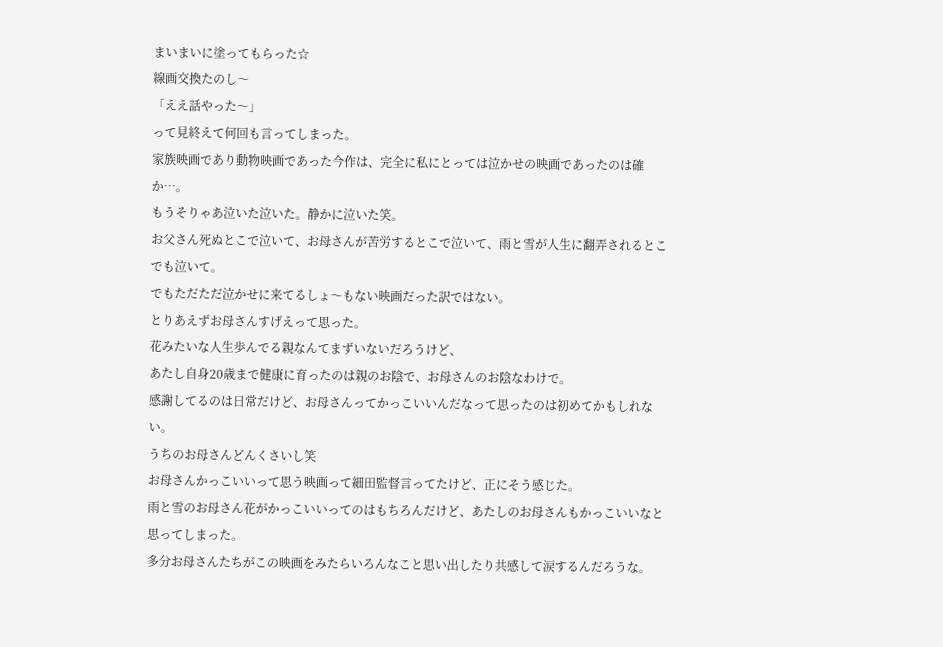まいまいに塗ってもらった☆
線画交換たのし〜
「ええ話やった〜」
って見終えて何回も言ってしまった。
家族映画であり動物映画であった今作は、完全に私にとっては泣かせの映画であったのは確か…。
もうそりゃあ泣いた泣いた。静かに泣いた笑。
お父さん死ぬとこで泣いて、お母さんが苦労するとこで泣いて、雨と雪が人生に翻弄されるとこでも泣いて。
でもただただ泣かせに来てるしょ〜もない映画だった訳ではない。
とりあえずお母さんすげえって思った。
花みたいな人生歩んでる親なんてまずいないだろうけど、
あたし自身20歳まで健康に育ったのは親のお陰で、お母さんのお陰なわけで。
感謝してるのは日常だけど、お母さんってかっこいいんだなって思ったのは初めてかもしれない。
うちのお母さんどんくさいし笑
お母さんかっこいいって思う映画って細田監督言ってたけど、正にそう感じた。
雨と雪のお母さん花がかっこいいってのはもちろんだけど、あたしのお母さんもかっこいいなと思ってしまった。
多分お母さんたちがこの映画をみたらいろんなこと思い出したり共感して涙するんだろうな。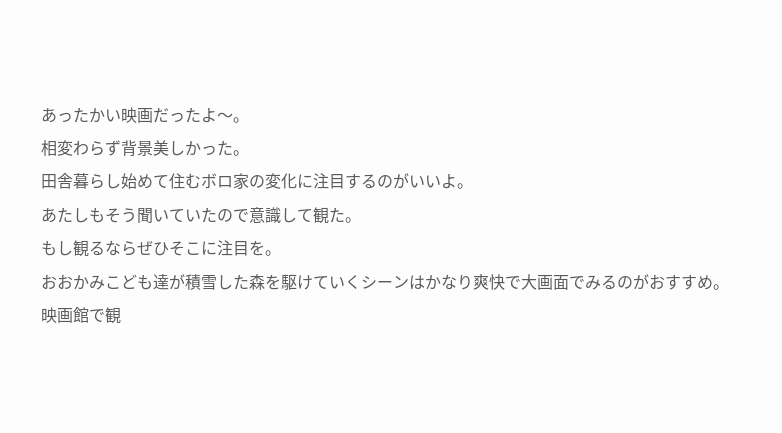あったかい映画だったよ〜。
相変わらず背景美しかった。
田舎暮らし始めて住むボロ家の変化に注目するのがいいよ。
あたしもそう聞いていたので意識して観た。
もし観るならぜひそこに注目を。
おおかみこども達が積雪した森を駆けていくシーンはかなり爽快で大画面でみるのがおすすめ。
映画館で観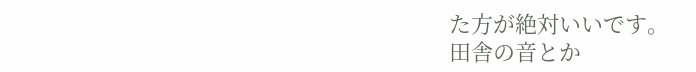た方が絶対いいです。
田舎の音とか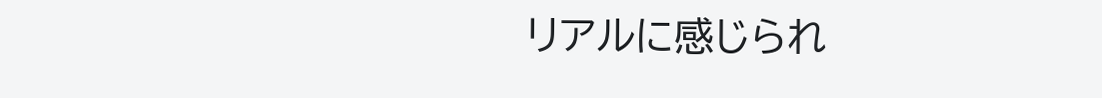リアルに感じられ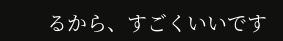るから、すごくいいです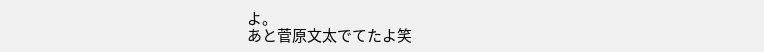よ。
あと菅原文太でてたよ笑